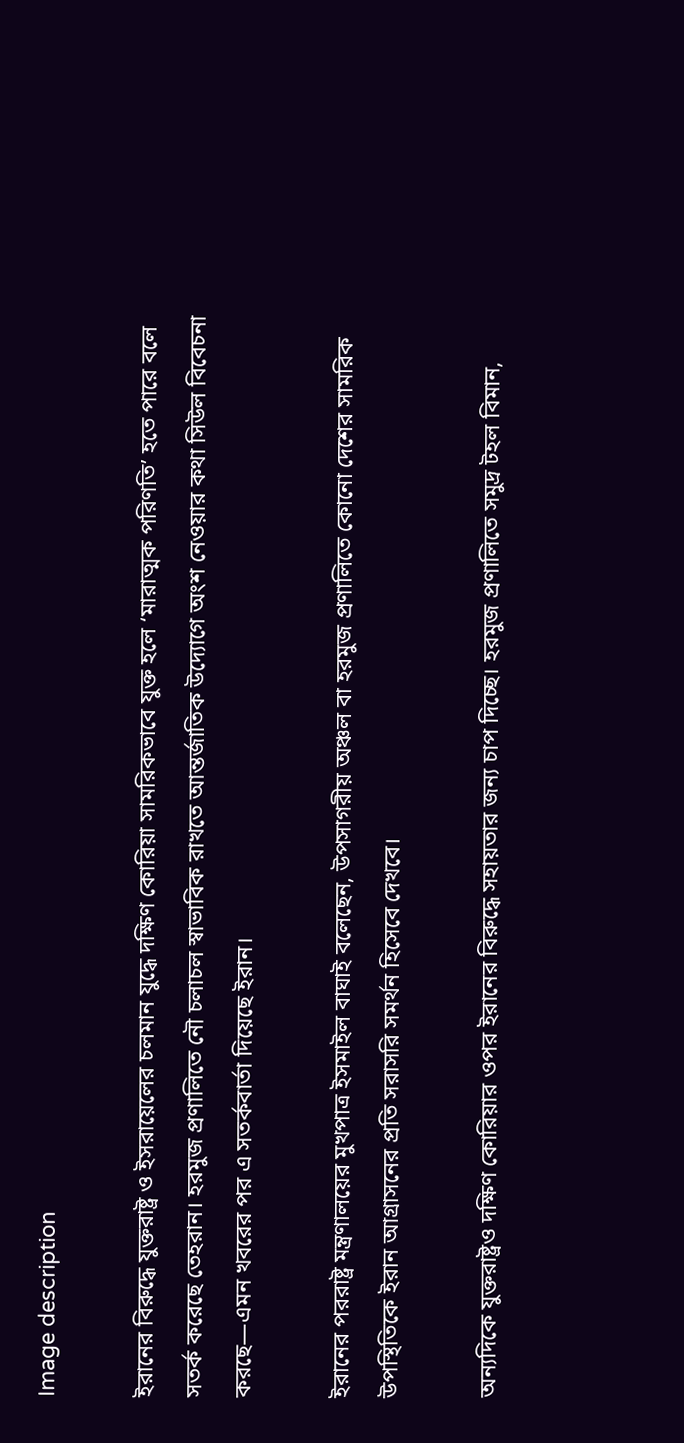Image description

ইরানের বিরুদ্ধে যুক্তরাষ্ট্র ও ইসরায়েলের চলমান যুদ্ধে দক্ষিণ কোরিয়া সামরিকভাবে যুক্ত হলে ‘মারাত্মক পরিণতি’ হতে পারে বলে সতর্ক করেছে তেহরান। হরমুজ প্রণালিতে নৌ চলাচল স্বাভাবিক রাখতে আন্তর্জাতিক উদ্যোগে অংশ নেওয়ার কথা সিউল বিবেচনা করছে—এমন খবরের পর এ সতর্কবার্তা দিয়েছে ইরান।

ইরানের পররাষ্ট্র মন্ত্রণালয়ের মুখপাত্র ইসমাইল বাঘাই বলেছেন, উপসাগরীয় অঞ্চল বা হরমুজ প্রণালিতে কোনো দেশের সামরিক উপস্থিতিকে ইরান আগ্রাসনের প্রতি সরাসরি সমর্থন হিসেবে দেখবে।

অন্যদিকে যুক্তরাষ্ট্রও দক্ষিণ কোরিয়ার ওপর ইরানের বিরুদ্ধে সহায়তার জন্য চাপ দিচ্ছে। হরমুজ প্রণালিতে সমুদ্র টহল বিমান,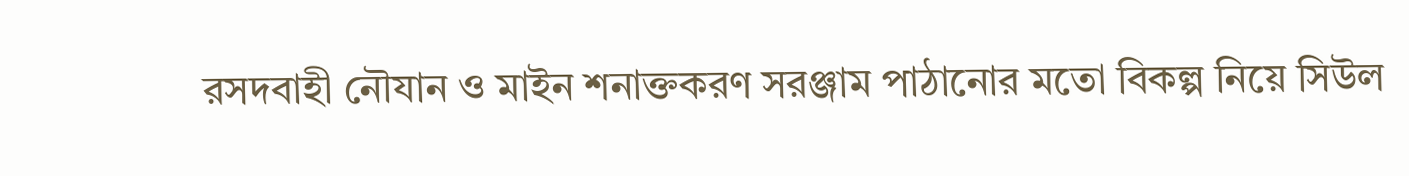রসদবাহী নৌযান ও মাইন শনাক্তকরণ সরঞ্জাম পাঠানোর মতো বিকল্প নিয়ে সিউল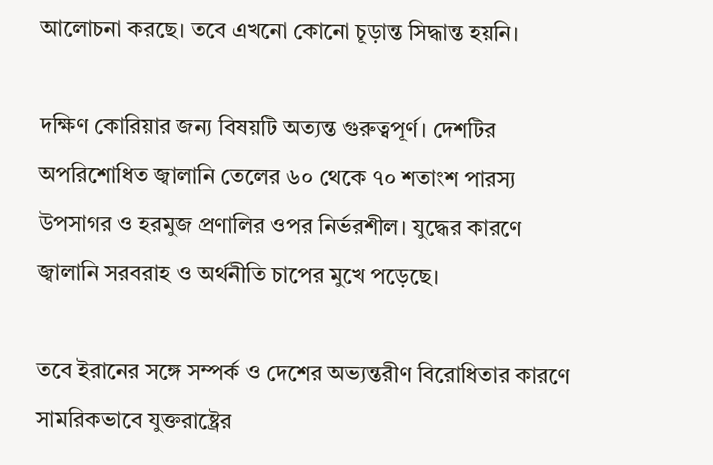আলোচনা করছে। তবে এখনো কোনো চূড়ান্ত সিদ্ধান্ত হয়নি।

দক্ষিণ কোরিয়ার জন্য বিষয়টি অত্যন্ত গুরুত্বপূর্ণ। দেশটির অপরিশোধিত জ্বালানি তেলের ৬০ থেকে ৭০ শতাংশ পারস্য উপসাগর ও হরমুজ প্রণালির ওপর নির্ভরশীল। যুদ্ধের কারণে জ্বালানি সরবরাহ ও অর্থনীতি চাপের মুখে পড়েছে।

তবে ইরানের সঙ্গে সম্পর্ক ও দেশের অভ্যন্তরীণ বিরোধিতার কারণে সামরিকভাবে যুক্তরাষ্ট্রের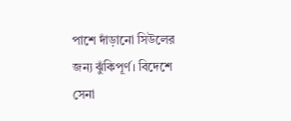পাশে দাঁড়ানো সিউলের জন্য ঝুঁকিপূর্ণ। বিদেশে সেনা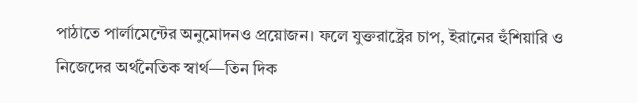পাঠাতে পার্লামেন্টের অনুমোদনও প্রয়োজন। ফলে যুক্তরাষ্ট্রের চাপ, ইরানের হুঁশিয়ারি ও নিজেদের অর্থনৈতিক স্বার্থ—তিন দিক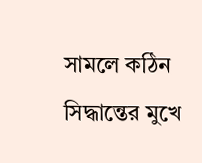সামলে কঠিন সিদ্ধান্তের মুখে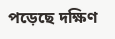পড়েছে দক্ষিণ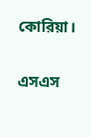কোরিয়া।

এসএস